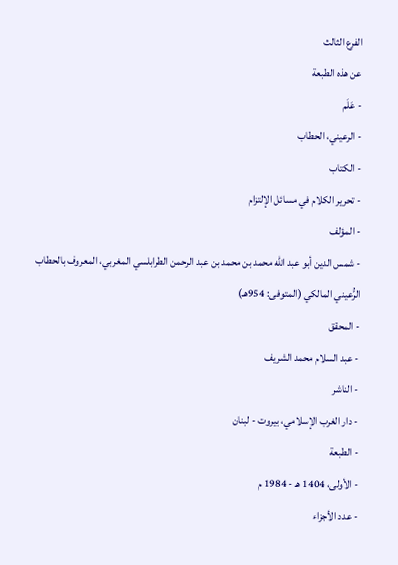الفرع الثالث
عن هذه الطبعة
- عَلَم
- الرعيني، الحطاب
- الكتاب
- تحرير الكلام في مسائل الإلتزام
- المؤلف
- شمس الدين أبو عبد الله محمد بن محمد بن عبد الرحمن الطرابلسي المغربي، المعروف بالحطاب الرُّعيني المالكي (المتوفى: 954هـ)
- المحقق
- عبد السلام محمد الشريف
- الناشر
- دار الغرب الإسلامي، بيروت - لبنان
- الطبعة
- الأولى، 1404 هـ - 1984 م
- عدد الأجزاء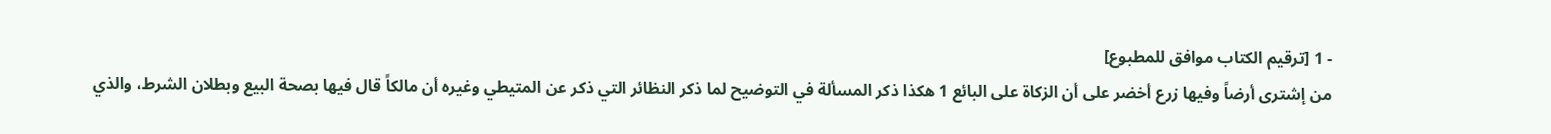- 1 [ترقيم الكتاب موافق للمطبوع]
من إشترى أرضاً وفيها زرع أخضر على أن الزكاة على البائع 1 هكذا ذكر المسألة في التوضيح لما ذكر النظائر التي ذكر عن المتيطي وغيره أن مالكاً قال فيها بصحة البيع وبطلان الشرط، والذي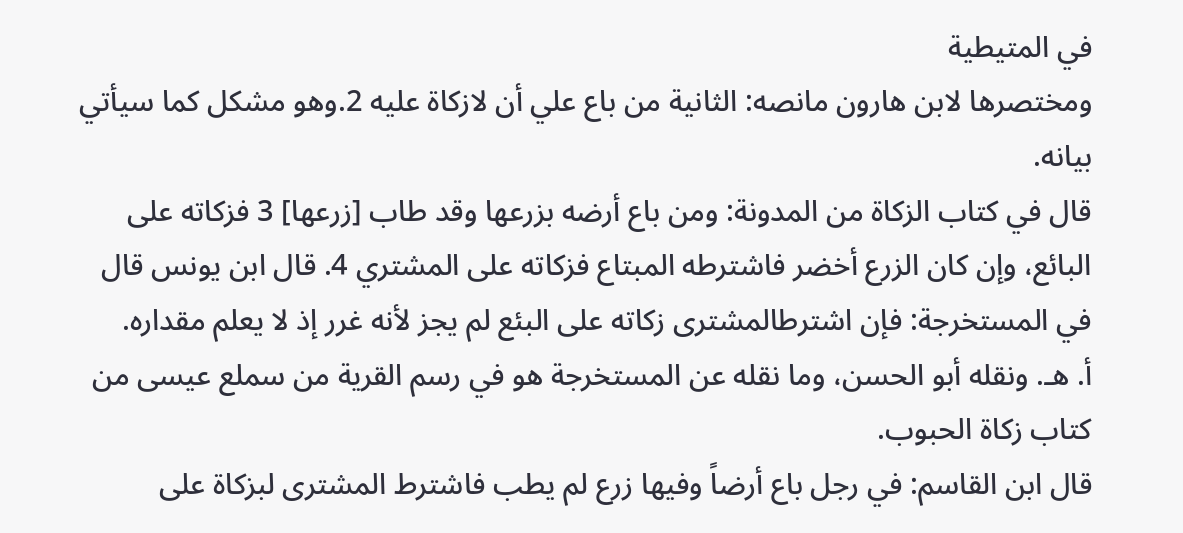في المتيطية
ومختصرها لابن هارون مانصه: الثانية من باع علي أن لازكاة عليه 2.وهو مشكل كما سيأتي بيانه.
قال في كتاب الزكاة من المدونة: ومن باع أرضه بزرعها وقد طاب [زرعها] 3 فزكاته على البائع، وإن كان الزرع أخضر فاشترطه المبتاع فزكاته على المشتري 4. قال ابن يونس قال في المستخرجة: فإن اشترطالمشترى زكاته على البئع لم يجز لأنه غرر إذ لا يعلم مقداره.
أ. هـ. ونقله أبو الحسن، وما نقله عن المستخرجة هو في رسم القرية من سملع عيسى من كتاب زكاة الحبوب.
قال ابن القاسم: في رجل باع أرضاً وفيها زرع لم يطب فاشترط المشترى لبزكاة على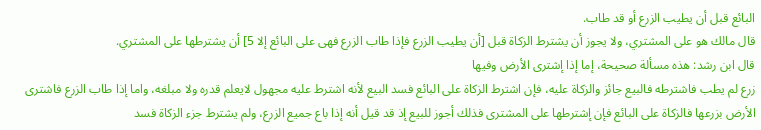البائع قبل أن يطيب الزرع أو قد طاب.
قال مالك هو على المشتري، ولا يجوز أن يشترط الزكاة قبل [أن يطيب الزرع فإذا طاب الزرع فهى على البائع إلا 5] أن يشترطها على المشتري.
قال ابن رشد: هذه مسألة صحيحة، إما إذا إشترى الأرض وفيها
زرع لم يطب فاشترطه فالبيع جائز والزكاة عليه، فإن اشترط الزكاة على البائع فسد البيع لأنه اشترط عليه مجهول لايعلم قدره ولا مبلغه، واما إذا طاب الزرع فاشترى الأرض بزرعها فالزكاة على البائع فإن إشترطها على المشترى فذلك أجوز للبيع إذ قد قيل أنه إذا باع جميع الزرع، ولم يشترط جزء الزكاة فسد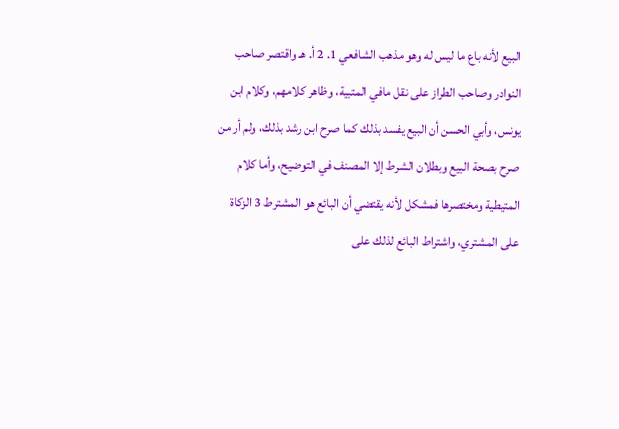البيع لأنه باع ما ليس له وهو مذهب الشافعي 1. 2 أ. هـ واقتصر صاحب النوادر وصاحب الطراز على نقل مافي المتبية، وظاهر كلامهم، وكلام ابن يونس، وأبي الحسن أن البيع يفسد بذلك كما صرح ابن رشد بذلك، ولم أر من صرح بصحة البيع وبطلان الشرط إلا المصنف في التوضيح، وأما كلام المتيطية ومختصرها فمشكل لأنه يقتضي أن البائع هو المشترط 3 الزكاة على المشتري، واشتراط البائع لذلك على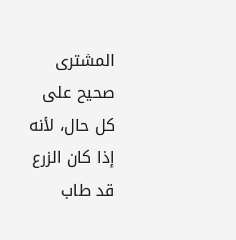المشترى صحيح على كل حال، لأنه إذا كان الزرع قد طاب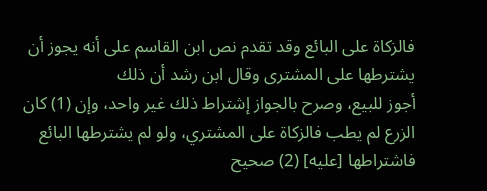فالزكاة على البائع وقد تقدم نص ابن القاسم على أنه يجوز أن يشترطها على المشترى وقال ابن رشد أن ذلك
أجوز للبيع، وصرح بالجواز إشتراط ذلك غير واحد، وإن (1) كان الزرع لم يطب فالزكاة على المشتري، ولو لم يشترطها البائع فاشتراطها [عليه] (2) صحيح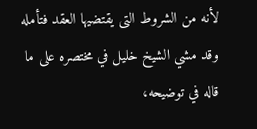لأنه من الشروط التى يقتضيها العقد فتأمله وقد مشي الشيخ خليل في مختصره على ما قاله في توضيحه،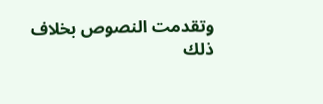وتقدمت النصوص بخلاف ذلك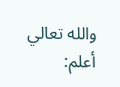والله تعالي أعلم: